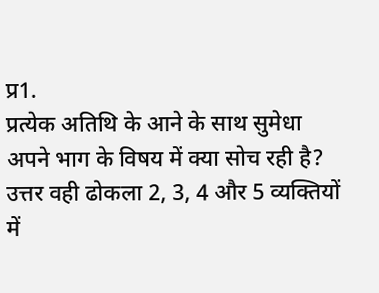प्र1.
प्रत्येक अतिथि के आने के साथ सुमेधा अपने भाग के विषय में क्या सोच रही है?
उत्तर वही ढोकला 2, 3, 4 और 5 व्यक्तियों में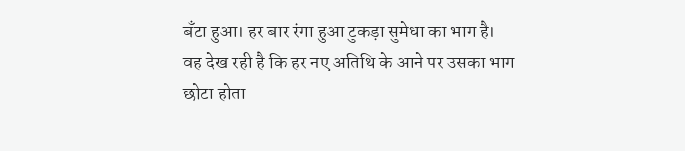बँटा हुआ। हर बार रंगा हुआ टुकड़ा सुमेधा का भाग है।
वह देख रही है कि हर नए अतिथि के आने पर उसका भाग छोटा होता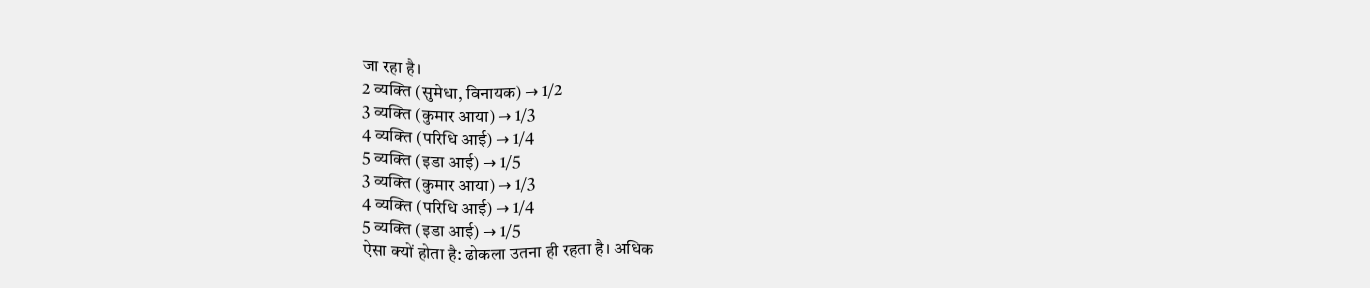जा रहा है।
2 व्यक्ति (सुमेधा, विनायक) → 1/2
3 व्यक्ति (कुमार आया) → 1/3
4 व्यक्ति (परिधि आई) → 1/4
5 व्यक्ति (इडा आई) → 1/5
3 व्यक्ति (कुमार आया) → 1/3
4 व्यक्ति (परिधि आई) → 1/4
5 व्यक्ति (इडा आई) → 1/5
ऐसा क्यों होता है: ढोकला उतना ही रहता है। अधिक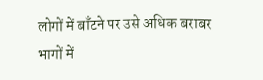लोगों में बाँटने पर उसे अधिक बराबर भागों में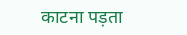काटना पड़ता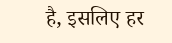है, इसलिए हर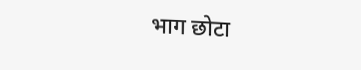भाग छोटा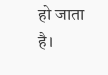हो जाता है।